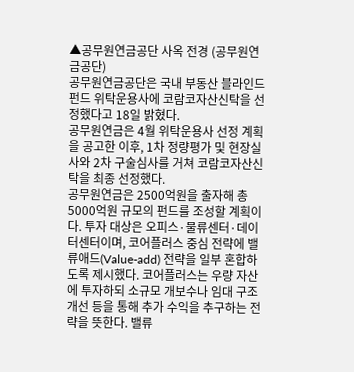▲공무원연금공단 사옥 전경 (공무원연금공단)
공무원연금공단은 국내 부동산 블라인드 펀드 위탁운용사에 코람코자산신탁을 선정했다고 18일 밝혔다.
공무원연금은 4월 위탁운용사 선정 계획을 공고한 이후, 1차 정량평가 및 현장실사와 2차 구술심사를 거쳐 코람코자산신탁을 최종 선정했다.
공무원연금은 2500억원을 출자해 총 5000억원 규모의 펀드를 조성할 계획이다. 투자 대상은 오피스·물류센터·데이터센터이며, 코어플러스 중심 전략에 밸류애드(Value-add) 전략을 일부 혼합하도록 제시했다. 코어플러스는 우량 자산에 투자하되 소규모 개보수나 임대 구조 개선 등을 통해 추가 수익을 추구하는 전략을 뜻한다. 밸류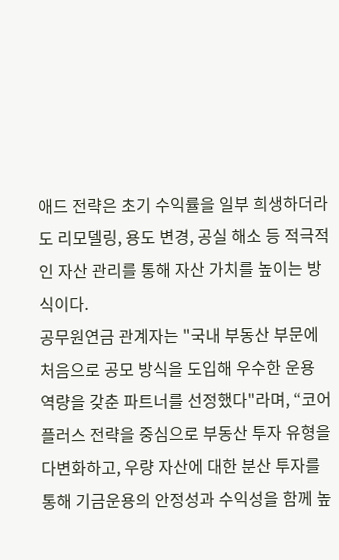애드 전략은 초기 수익률을 일부 희생하더라도 리모델링, 용도 변경, 공실 해소 등 적극적인 자산 관리를 통해 자산 가치를 높이는 방식이다.
공무원연금 관계자는 "국내 부동산 부문에 처음으로 공모 방식을 도입해 우수한 운용 역량을 갖춘 파트너를 선정했다"라며, “코어플러스 전략을 중심으로 부동산 투자 유형을 다변화하고, 우량 자산에 대한 분산 투자를 통해 기금운용의 안정성과 수익성을 함께 높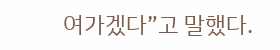여가겠다”고 말했다.